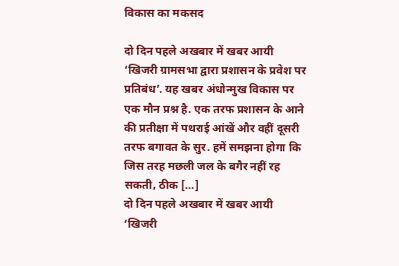विकास का मकसद

दो दिन पहले अखबार में खबर आयी ‘खिजरी ग्रामसभा द्वारा प्रशासन के प्रवेश पर प्रतिबंध’. यह खबर अंधोन्मुख विकास पर एक मौन प्रश्न है. एक तरफ प्रशासन के आने की प्रतीक्षा में पथराई आंखें और वहीं दूसरी तरफ बगावत के सुर. हमें समझना होगा कि जिस तरह मछली जल के बगैर नहीं रह सकती, ठीक […]
दो दिन पहले अखबार में खबर आयी ‘खिजरी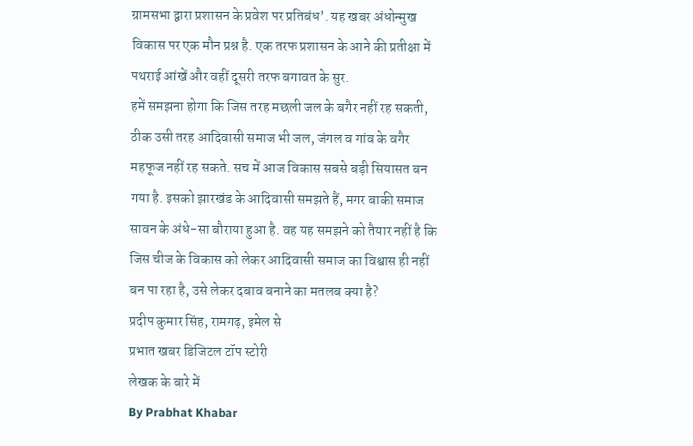ग्रामसभा द्वारा प्रशासन के प्रवेश पर प्रतिबंध’. यह खबर अंधोन्मुख विकास पर एक मौन प्रश्न है. एक तरफ प्रशासन के आने की प्रतीक्षा में पथराई आंखें और वहीं दूसरी तरफ बगावत के सुर.
हमें समझना होगा कि जिस तरह मछली जल के बगैर नहीं रह सकती, ठीक उसी तरह आदिवासी समाज भी जल, जंगल व गांव के वगैर महफूज नहीं रह सकते. सच में आज विकास सबसे बड़ी सियासत बन गया है. इसको झारखंड के आदिवासी समझते हैं, मगर बाकी समाज सावन के अंधे-सा बौराया हुआ है. वह यह समझने को तैयार नहीं है कि जिस चीज के विकास को लेकर आदिवासी समाज का विश्वास ही नहीं बन पा रहा है, उसे लेकर दबाव बनाने का मतलब क्या है?
प्रदीप कुमार सिंह, रामगढ़, इमेल से
प्रभात खबर डिजिटल टॉप स्टोरी
लेखक के बारे में
By Prabhat Khabar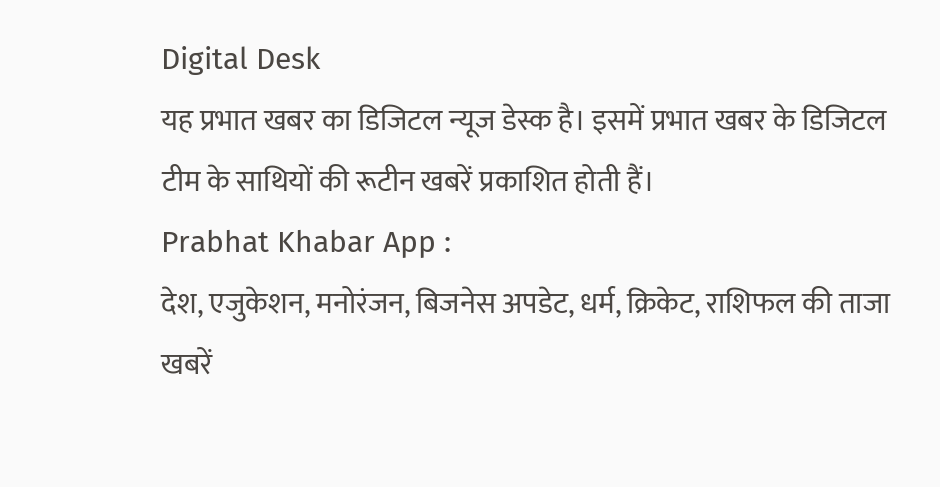Digital Desk
यह प्रभात खबर का डिजिटल न्यूज डेस्क है। इसमें प्रभात खबर के डिजिटल टीम के साथियों की रूटीन खबरें प्रकाशित होती हैं।
Prabhat Khabar App :
देश, एजुकेशन, मनोरंजन, बिजनेस अपडेट, धर्म, क्रिकेट, राशिफल की ताजा खबरें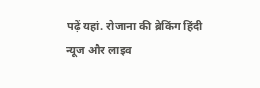पढ़ें यहां. रोजाना की ब्रेकिंग हिंदी न्यूज और लाइव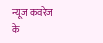न्यूज कवरेज के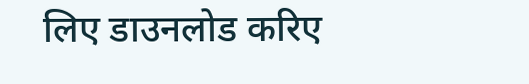लिए डाउनलोड करिए